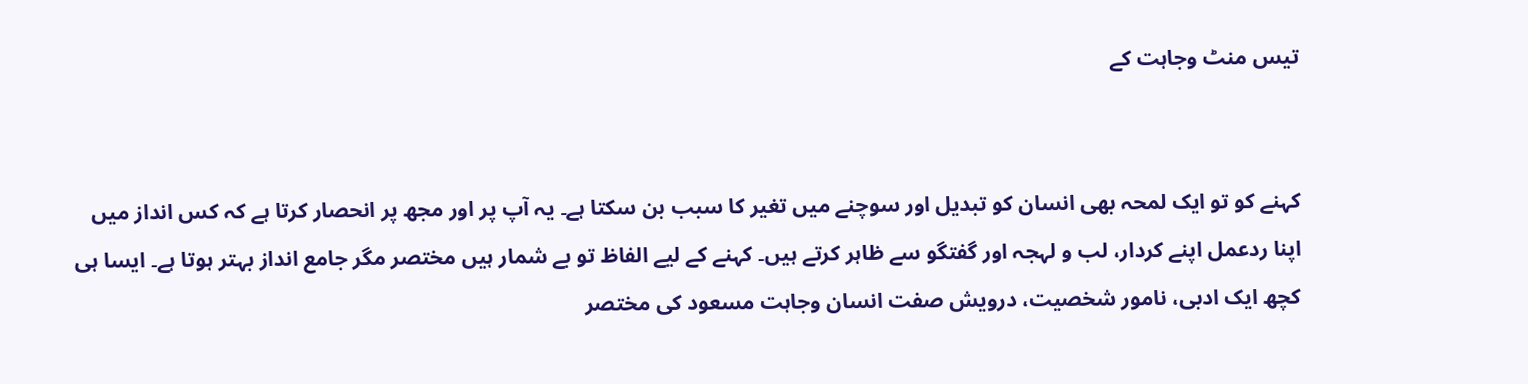تیس منٹ وجاہت کے


کہنے کو تو ایک لمحہ بھی انسان کو تبدیل اور سوچنے میں تغیر کا سبب بن سکتا ہے۔ یہ آپ پر اور مجھ پر انحصار کرتا ہے کہ کس انداز میں اپنا ردعمل اپنے کردار، لب و لہجہ اور گفتگو سے ظاہر کرتے ہیں۔ کہنے کے لیے الفاظ تو بے شمار ہیں مختصر مگر جامع انداز بہتر ہوتا ہے۔ ایسا ہی کچھ ایک ادبی، نامور شخصیت، درویش صفت انسان وجاہت مسعود کی مختصر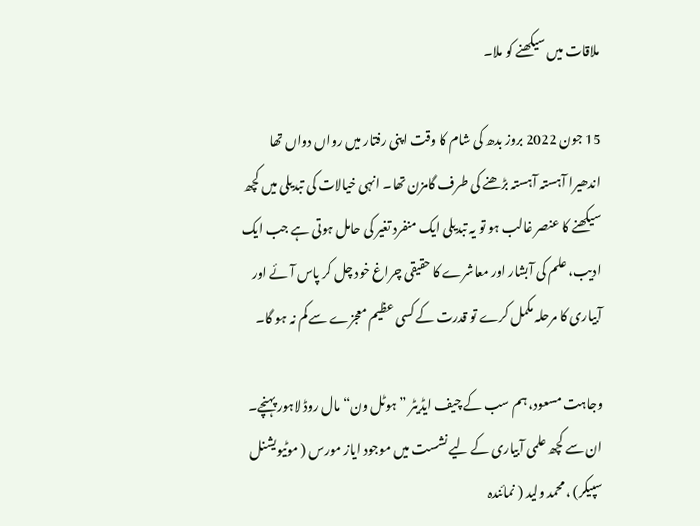ملاقات میں سیکھنے کو ملا۔

15 جون 2022 بروز بدھ کی شام کا وقت اپنی رفتار میں رواں دواں تھا اندھیرا آہستہ آہستہ بڑھنے کی طرف گامزن تھا۔ انہی خیالات کی تبدیلی میں کچھ سیکھنے کا عنصر غالب ہو تو یہ تبدیلی ایک منفرد تغیر کی حامل ہوتی ہے جب ایک ادیب، علم کی آبشار اور معاشرے کا حقیقی چراغ خود چل کر پاس آئے اور آبیاری کا مرحلہ مکمل کرے تو قدرت کے کسی عظیم معجزے سے کم نہ ہو گا۔

وجاہت مسعود، ہم سب کے چیف ایڈیٹر ”ہوٹل ون“ مال روڈ لاہور پہنچے۔ ان سے کچھ علمی آبیاری کے لیے نشست میں موجود ایاز مورس ( موٹیویشنل سپیکر) ، محمد ولید ( نمائندہ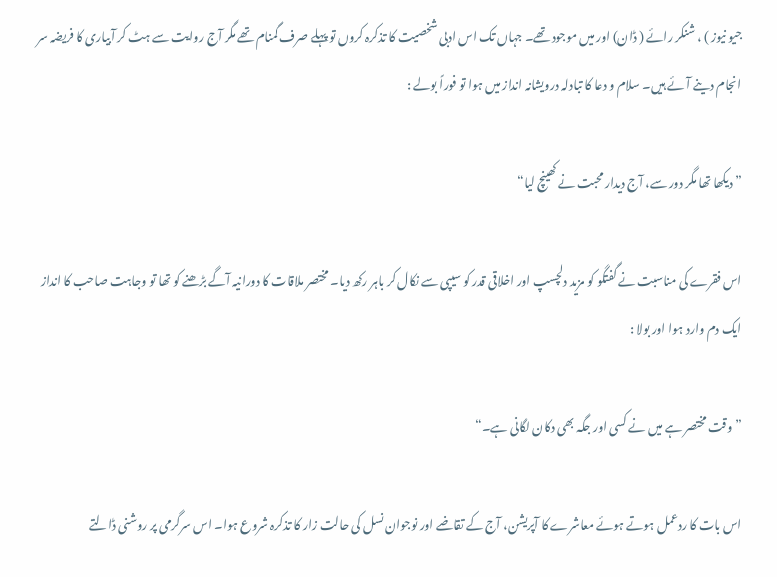جیو نیوز ) ، شنکر رائے ( ڈان) اور میں موجود تھے۔ جہاں تک اس ادبی شخصیت کا تذکرہ کروں تو پہلے صرف گمنام تھے مگر آج روایت سے ہٹ کر آبیاری کا فریضہ سر انجام دینے آئے ہیں۔ سلام و دعا کا تبادلہ درویشانہ انداز میں ہوا تو فوراً بولے :

” دیکھا تھا مگر دور سے، آج دیدار محبت نے کھینچ لیا“

اس فقرے کی مناسبت نے گفتگو کو مزید دلچسپ اور اخلاقی قدر کو سیپی سے نکال کر باہر رکھ دیا۔ مختصر ملاقات کا دورانیہ آگے بڑھنے کو تھا تو وجاہت صاحب کا انداز ایک دم وارد ہوا اور بولا :

” وقت مختصر ہے میں نے کسی اور جگہ بھی دکان لگانی ہے۔“

اس بات کا ردعمل ہوتے ہوئے معاشرے کا آپریشن، آج کے تقاضے اور نوجوان نسل کی حالت زار کا تذکرہ شروع ہوا۔ اس سرگرمی پر روشنی ڈالتے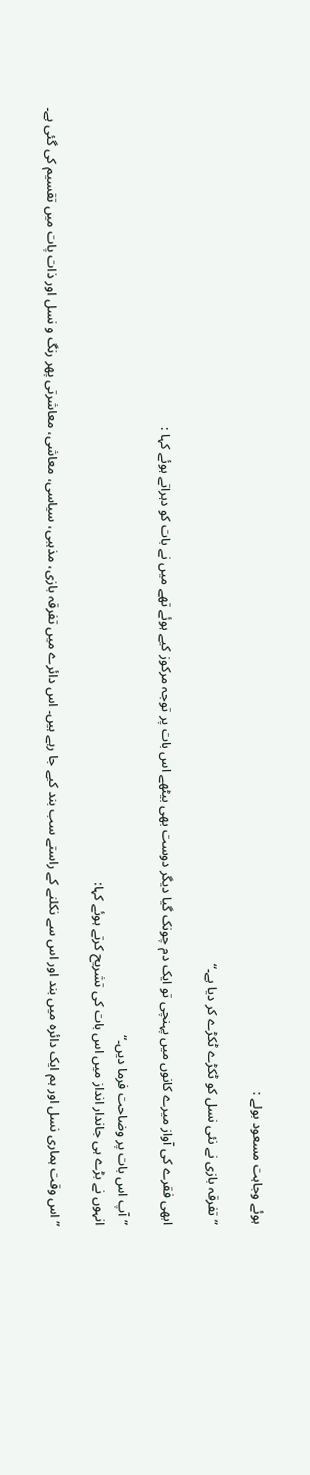ہوئے وجاہت مسعود بولے :

” تفرقہ بازی نے نئی نسل کو ٹکڑے ٹکڑے کر دیا ہے۔“

ابھی فقرے کی آواز میرے کانوں میں پہنچی تو ایک دم چونک گیا دیگر دوست بھی بیٹھے اس بات پر توجہ مرکوز کیے ہوئے تھے میں نے بات کو دہراتے ہوئے کہا :

” آپ اس بات پر وضاحت فرما دیں۔“
انہوں نے بڑے ہی جاندار انداز میں اس بات کی تشریح کرتے ہوئے کہا:

”اس وقت ہماری نسل اور ہم ایک دائرہ میں بند اور اس سے نکلنے کے راستے سب بند کیے جا رہے ہیں۔ اس دائرے میں تفرقہ بازی، مذہبی، سیاسی، معاشی، معاشرتی پھر رنگ و نسل اور ذات پات میں تقسیم کی گئی ہے۔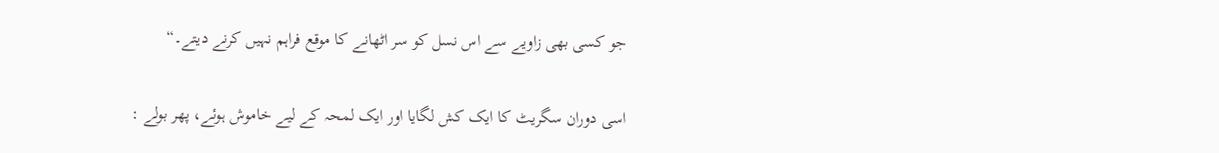جو کسی بھی زاویے سے اس نسل کو سر اٹھانے کا موقع فراہم نہیں کرنے دیتے۔“

اسی دوران سگریٹ کا ایک کش لگایا اور ایک لمحہ کے لیے خاموش ہوئے، پھر بولے :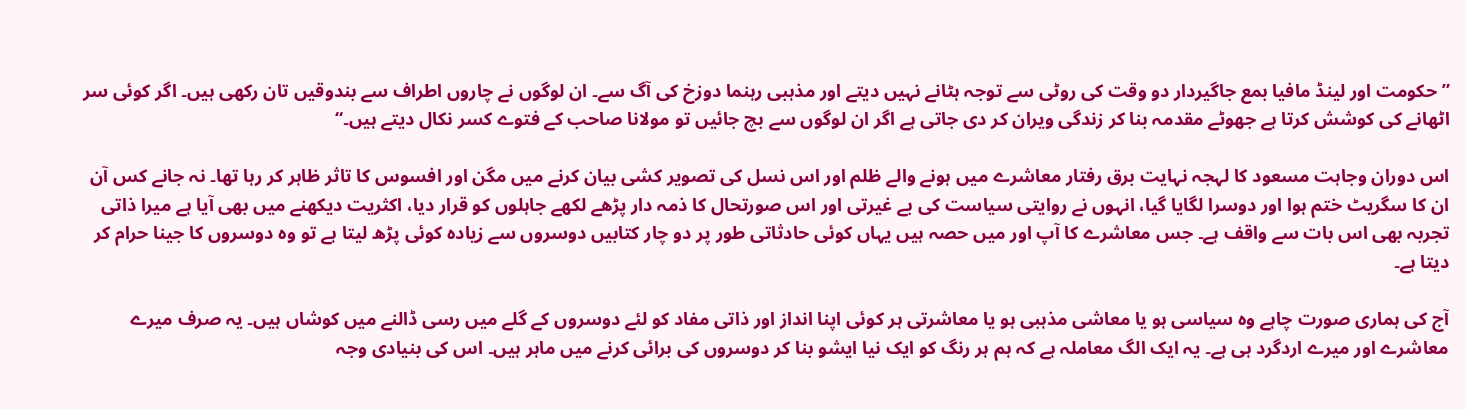” حکومت اور لینڈ مافیا بمع جاگیردار دو وقت کی روٹی سے توجہ ہٹانے نہیں دیتے اور مذہبی رہنما دوزخ کی آگ سے۔ ان لوگوں نے چاروں اطراف سے بندوقیں تان رکھی ہیں۔ اگر کوئی سر اٹھانے کی کوشش کرتا ہے جھوٹے مقدمہ بنا کر زندگی ویران کر دی جاتی ہے اگر ان لوگوں سے بچ جائیں تو مولانا صاحب کے فتوے کسر نکال دیتے ہیں۔“

اس دوران وجاہت مسعود کا لہجہ نہایت برق رفتار معاشرے میں ہونے والے ظلم اور اس نسل کی تصویر کشی بیان کرنے میں مگن اور افسوس کا تاثر ظاہر کر رہا تھا۔ نہ جانے کس آن ان کا سگریٹ ختم ہوا اور دوسرا لگایا گیا، انہوں نے روایتی سیاست کی بے غیرتی اور اس صورتحال کا ذمہ دار پڑھے لکھے جاہلوں کو قرار دیا، اکثریت دیکھنے میں بھی آیا ہے میرا ذاتی تجربہ بھی اس بات سے واقف ہے۔ جس معاشرے کا آپ اور میں حصہ ہیں یہاں کوئی حادثاتی طور پر دو چار کتابیں دوسروں سے زیادہ کوئی پڑھ لیتا ہے تو وہ دوسروں کا جینا حرام کر دیتا ہے۔

آج کی ہماری صورت چاہے وہ سیاسی ہو یا معاشی مذہبی ہو یا معاشرتی ہر کوئی اپنا انداز اور ذاتی مفاد کو لئے دوسروں کے گلے میں رسی ڈالنے میں کوشاں ہیں۔ یہ صرف میرے معاشرے اور میرے اردگرد ہی ہے۔ یہ ایک الگ معاملہ ہے کہ ہم ہر رنگ کو ایک نیا ایشو بنا کر دوسروں کی برائی کرنے میں ماہر ہیں۔ اس کی بنیادی وجہ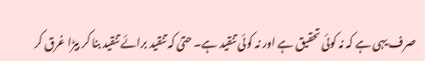صرف یہی ہے کہ نہ کوئی تحقیق ہے اور نہ کوئی تنقید ہے۔ حتیٰ کہ تنقید برائے تنقید بنا کر بیڑا غرق کر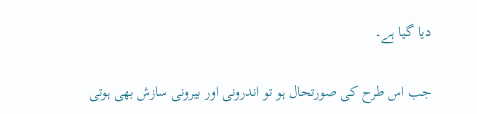دیا گیا ہے۔

جب اس طرح کی صورتحال ہو تو اندرونی اور بیرونی سازش بھی ہوتی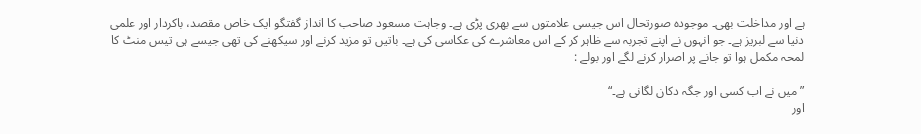ہے اور مداخلت بھی۔ موجودہ صورتحال اس جیسی علامتوں سے بھری پڑی ہے۔ وجاہت مسعود صاحب کا انداز گفتگو ایک خاص مقصد، باکردار اور علمی دنیا سے لبریز ہے۔ جو انہوں نے اپنے تجربہ سے ظاہر کر کے اس معاشرے کی عکاسی کی ہے۔ باتیں تو مزید کرنے اور سیکھنے کی تھی جیسے ہی تیس منٹ کا لمحہ مکمل ہوا تو جانے پر اصرار کرنے لگے اور بولے :

” میں نے اب کسی اور جگہ دکان لگانی ہے۔“
اور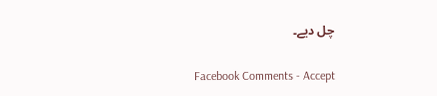چل دیے۔


Facebook Comments - Accept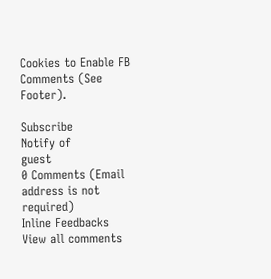Cookies to Enable FB Comments (See Footer).

Subscribe
Notify of
guest
0 Comments (Email address is not required)
Inline Feedbacks
View all comments